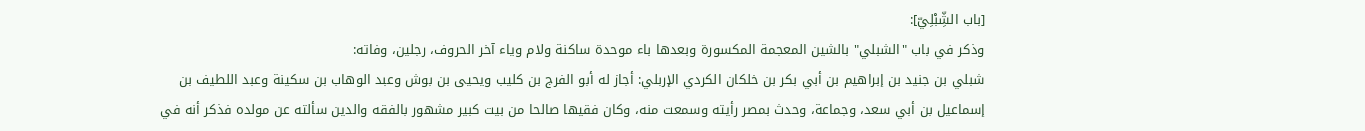[باب الشِّبْلِيّ]:
وذكر في باب "الشبلي" بالشين المعجمة المكسورة وبعدها باء موحدة ساكنة ولام وياء آخر الحروف، رجلين، وفاته:
شبلي بن جنيد بن إبراهيم بن أبي بكر بن خلكان الكردي الإربلي: أجاز له أبو الفرج بن كليب ويحيى بن بوش وعبد الوهاب بن سكينة وعبد اللطيف بن إسماعيل بن أبي سعد، وجماعة، وحدث بمصر رأيته وسمعت منه، وكان فقيها صالحا من بيت كبير مشهور بالفقه والدين سألته عن مولده فذكر أنه في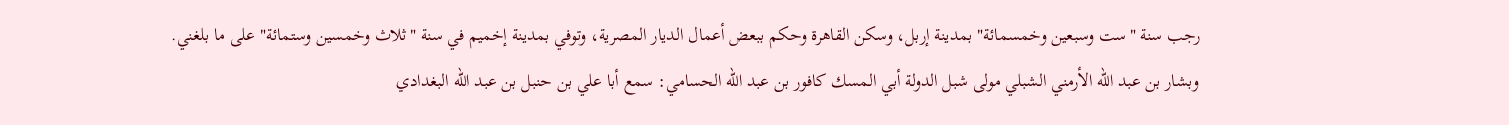رجب سنة "ست وسبعين وخمسمائة" بمدينة إربل، وسكن القاهرة وحكم ببعض أعمال الديار المصرية، وتوفي بمدينة إخميم في سنة "ثلاث وخمسين وستمائة" على ما بلغني.
وبشار بن عبد الله الأرمني الشبلي مولى شبل الدولة أبي المسك كافور بن عبد الله الحسامي: سمع أبا علي بن حنبل بن عبد الله البغدادي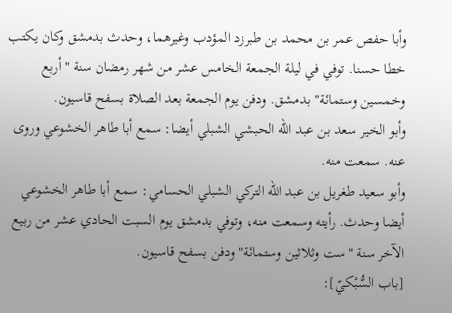وأبا حفص عمر بن محمد بن طبرزد المؤدب وغيرهما، وحدث بدمشق وكان يكتب خطا حسنا. توفي في ليلة الجمعة الخامس عشر من شهر رمضان سنة "أربع وخمسين وستمائة" بدمشق. ودفن يوم الجمعة بعد الصلاة بسفح قاسيون.
وأبو الخير سعد بن عبد الله الحبشي الشبلي أيضا: سمع أبا طاهر الخشوعي وروى عنه. سمعت منه.
وأبو سعيد طغريل بن عبد الله التركي الشبلي الحسامي: سمع أبا طاهر الخشوعي أيضا وحدث. رأيته وسمعت منه، وتوفي بدمشق يوم السبت الحادي عشر من ربيع الآخر سنة "ست وثلاثين وستمائة" ودفن بسفح قاسيون.
[باب السُّبْكيّ]: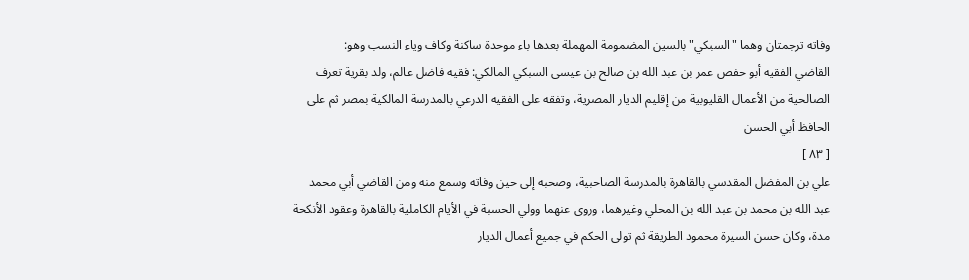وفاته ترجمتان وهما "السبكي" بالسين المضمومة المهملة بعدها باء موحدة ساكنة وكاف وياء النسب وهو:
القاضي الفقيه أبو حفص عمر بن عبد الله بن صالح بن عيسى السبكي المالكي: فقيه فاضل عالم، ولد بقرية تعرف الصالحية من الأعمال القليوبية من إقليم الديار المصرية، وتفقه على الفقيه الدرعي بالمدرسة المالكية بمصر ثم على الحافظ أبي الحسن
[ ٨٣ ]
علي بن المفضل المقدسي بالقاهرة بالمدرسة الصاحبية، وصحبه إلى حين وفاته وسمع منه ومن القاضي أبي محمد عبد الله بن محمد بن عبد الله بن المحلي وغيرهما، وروى عنهما وولي الحسبة في الأيام الكاملية بالقاهرة وعقود الأنكحة مدة، وكان حسن السيرة محمود الطريقة ثم تولى الحكم في جميع أعمال الديار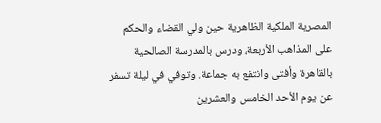المصرية الملكية الظاهرية حين ولي القضاء والحكم على المذاهب الأربعة، ودرس بالمدرسة الصالحية بالقاهرة وأفتى وانتفع به جماعة. وتوفي في ليلة تسفر عن يوم الأحد الخامس والعشرين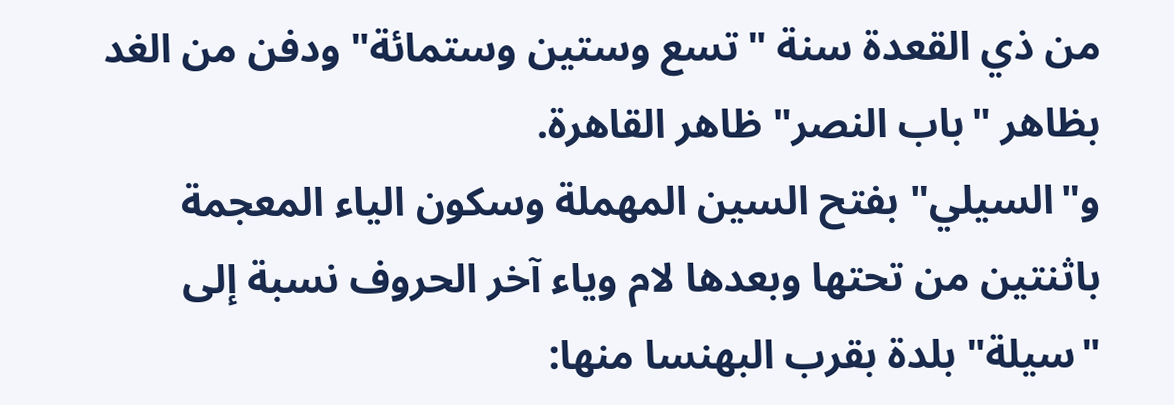من ذي القعدة سنة "تسع وستين وستمائة" ودفن من الغد بظاهر "باب النصر" ظاهر القاهرة.
و"السيلي" بفتح السين المهملة وسكون الياء المعجمة باثنتين من تحتها وبعدها لام وياء آخر الحروف نسبة إلى "سيلة" بلدة بقرب البهنسا منها: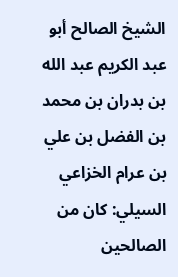الشيخ الصالح أبو عبد الكريم عبد الله بن بدران بن محمد بن الفضل بن علي بن عرام الخزاعي السيلي: كان من الصالحين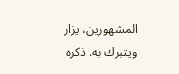المشهورين، يزار ويتبرك به. ذكره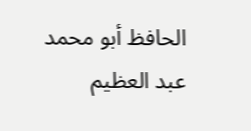الحافظ أبو محمد عبد العظيم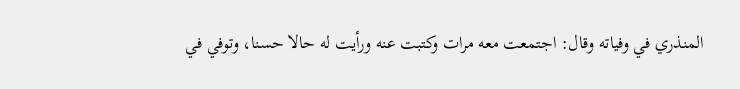المنذري في وفياته وقال: اجتمعت معه مرات وكتبت عنه ورأيت له حالا حسنا، وتوفي في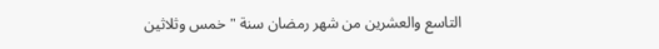التاسع والعشرين من شهر رمضان سنة "خمس وثلاثين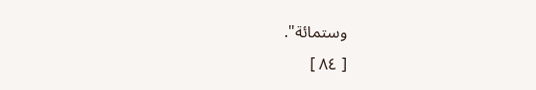وستمائة".
[ ٨٤ ]